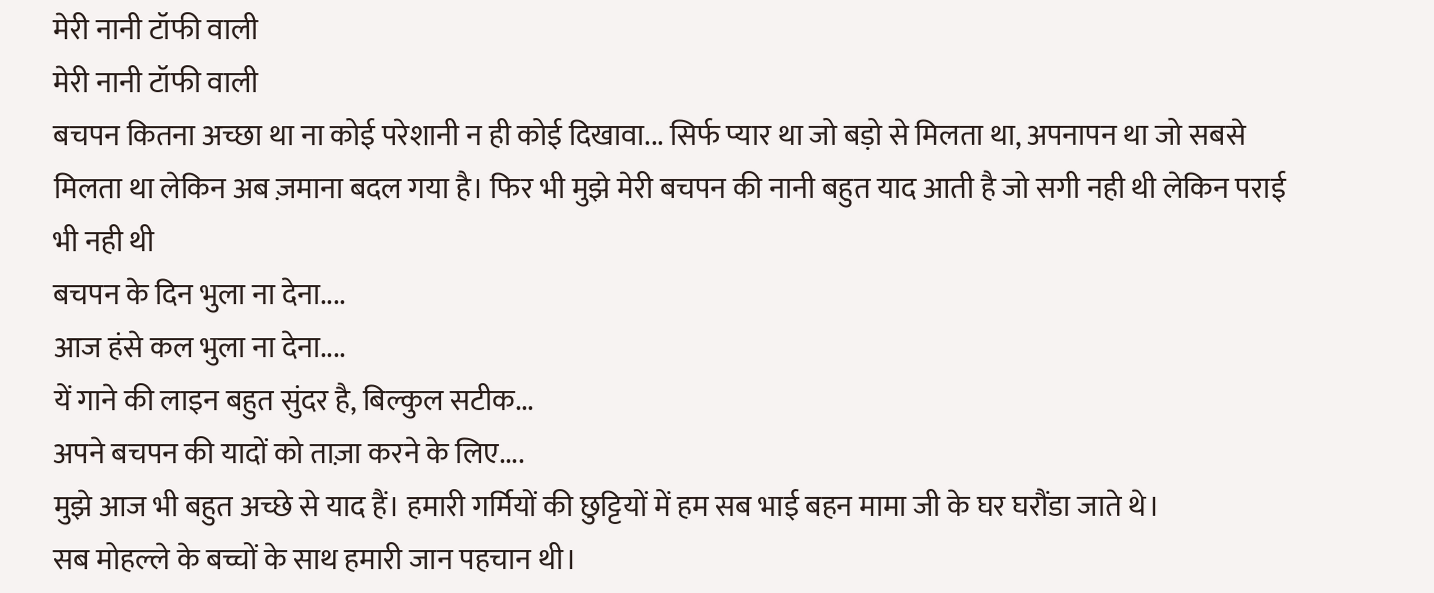मेरी नानी टॉफी वाली
मेरी नानी टॉफी वाली
बचपन कितना अच्छा था ना कोई परेशानी न ही कोई दिखावा... सिर्फ प्यार था जो बड़ो से मिलता था, अपनापन था जो सबसे मिलता था लेकिन अब ज़माना बदल गया है। फिर भी मुझे मेरी बचपन की नानी बहुत याद आती है जो सगी नही थी लेकिन पराई भी नही थी
बचपन के दिन भुला ना देना....
आज हंसे कल भुला ना देना....
यें गाने की लाइन बहुत सुंदर है, बिल्कुल सटीक...
अपने बचपन की यादों को ताज़ा करने के लिए....
मुझे आज भी बहुत अच्छे से याद हैं। हमारी गर्मियों की छुट्टियों में हम सब भाई बहन मामा जी के घर घरौंडा जाते थे।
सब मोहल्ले के बच्चों के साथ हमारी जान पहचान थी।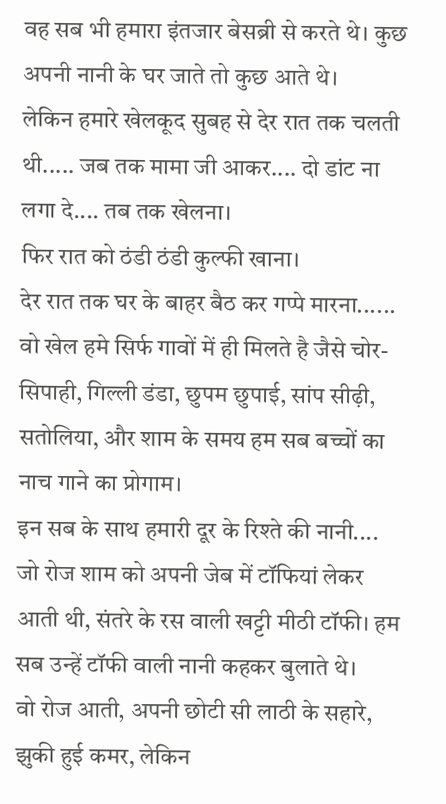वह सब भी हमारा इंतजार बेसब्री से करते थे। कुछ अपनी नानी के घर जाते तो कुछ आते थे।
लेकिन हमारे खेलकूद सुबह से देर रात तक चलती थी..... जब तक मामा जी आकर.... दो डांट ना लगा दे.... तब तक खेलना।
फिर रात को ठंडी ठंडी कुल्फी खाना।
देर रात तक घर के बाहर बैठ कर गप्पे मारना......
वो खेल हमे सिर्फ गावों में ही मिलते है जैसे चोर- सिपाही, गिल्ली डंडा, छुपम छुपाई, सांप सीढ़ी, सतोलिया, और शाम के समय हम सब बच्चों का नाच गाने का प्रोगाम।
इन सब के साथ हमारी दूर के रिश्ते की नानी....
जो रोज शाम को अपनी जेब में टॉफियां लेकर आती थी, संतरे के रस वाली खट्टी मीठी टॉफी। हम सब उन्हें टॉफी वाली नानी कहकर बुलाते थे।
वो रोज आती, अपनी छोटी सी लाठी के सहारे, झुकी हुई कमर, लेकिन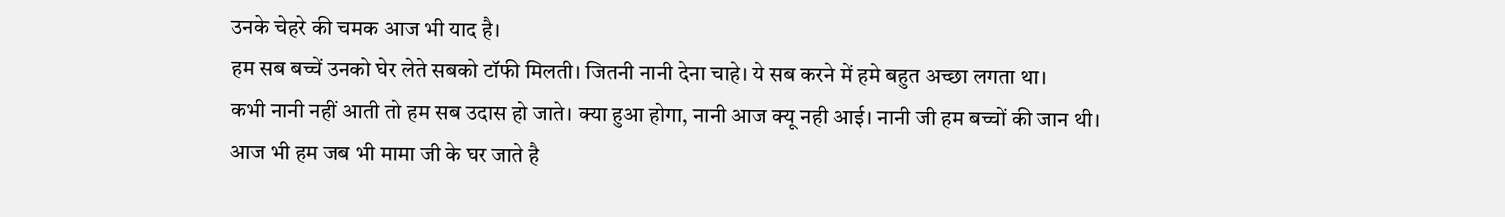उनके चेहरे की चमक आज भी याद है।
हम सब बच्चें उनको घेर लेते सबको टॉफी मिलती। जितनी नानी देना चाहे। ये सब करने में हमे बहुत अच्छा लगता था।
कभी नानी नहीं आती तो हम सब उदास हो जाते। क्या हुआ होगा, नानी आज क्यू नही आई। नानी जी हम बच्चों की जान थी।
आज भी हम जब भी मामा जी के घर जाते है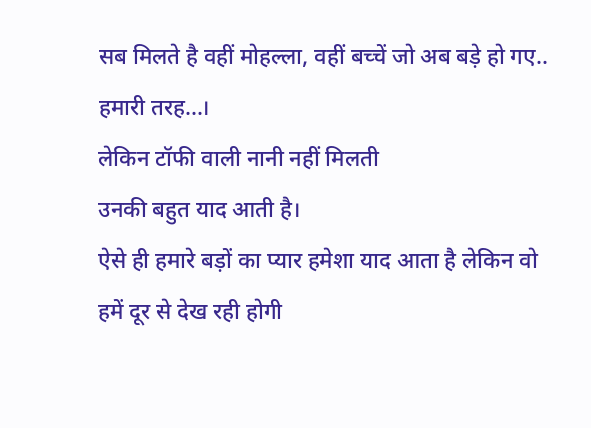सब मिलते है वहीं मोहल्ला, वहीं बच्चें जो अब बड़े हो गए.. हमारी तरह...।
लेकिन टॉफी वाली नानी नहीं मिलती
उनकी बहुत याद आती है।
ऐसे ही हमारे बड़ों का प्यार हमेशा याद आता है लेकिन वो हमें दूर से देख रही होगी